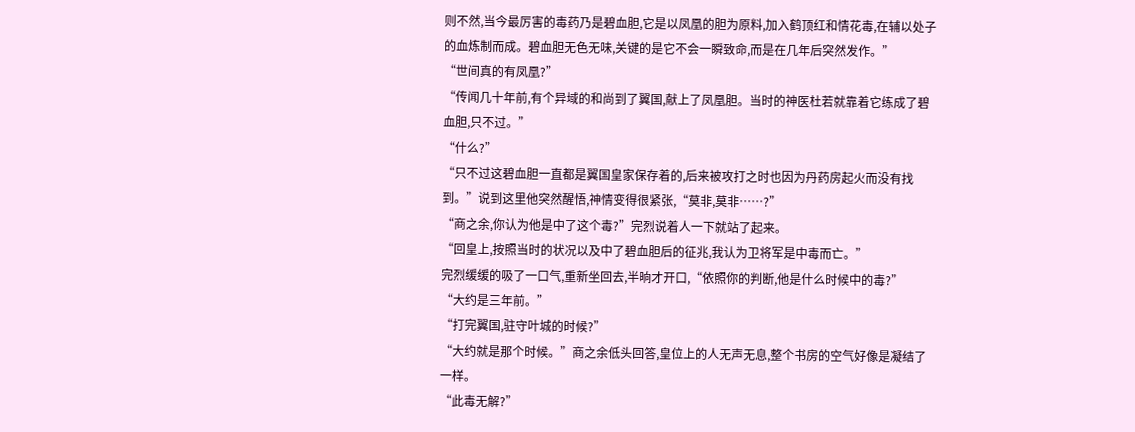则不然,当今最厉害的毒药乃是碧血胆,它是以凤凰的胆为原料,加入鹤顶红和情花毒,在辅以处子的血炼制而成。碧血胆无色无味,关键的是它不会一瞬致命,而是在几年后突然发作。”
“世间真的有凤凰?”
“传闻几十年前,有个异域的和尚到了翼国,献上了凤凰胆。当时的神医杜若就靠着它练成了碧血胆,只不过。”
“什么?”
“只不过这碧血胆一直都是翼国皇家保存着的,后来被攻打之时也因为丹药房起火而没有找到。”说到这里他突然醒悟,神情变得很紧张,“莫非,莫非……?”
“商之余,你认为他是中了这个毒?”完烈说着人一下就站了起来。
“回皇上,按照当时的状况以及中了碧血胆后的征兆,我认为卫将军是中毒而亡。”
完烈缓缓的吸了一口气,重新坐回去,半晌才开口,“依照你的判断,他是什么时候中的毒?”
“大约是三年前。”
“打完翼国,驻守叶城的时候?”
“大约就是那个时候。”商之余低头回答,皇位上的人无声无息,整个书房的空气好像是凝结了一样。
“此毒无解?”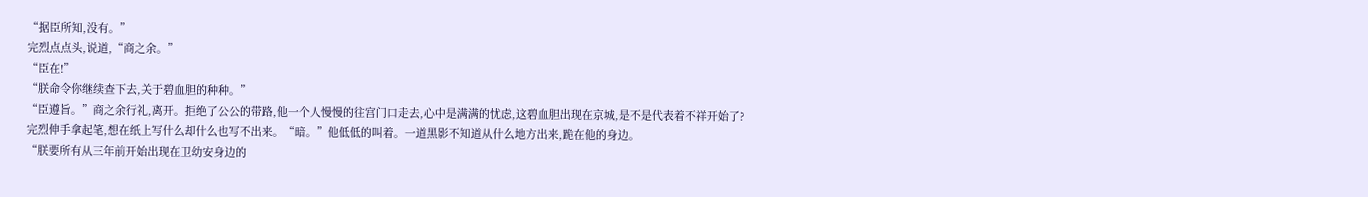“据臣所知,没有。”
完烈点点头,说道,“商之余。”
“臣在!”
“朕命令你继续查下去,关于碧血胆的种种。”
“臣遵旨。”商之余行礼,离开。拒绝了公公的带路,他一个人慢慢的往宫门口走去,心中是满满的忧虑,这碧血胆出现在京城,是不是代表着不祥开始了?
完烈伸手拿起笔,想在纸上写什么却什么也写不出来。“暗。”他低低的叫着。一道黑影不知道从什么地方出来,跪在他的身边。
“朕要所有从三年前开始出现在卫幼安身边的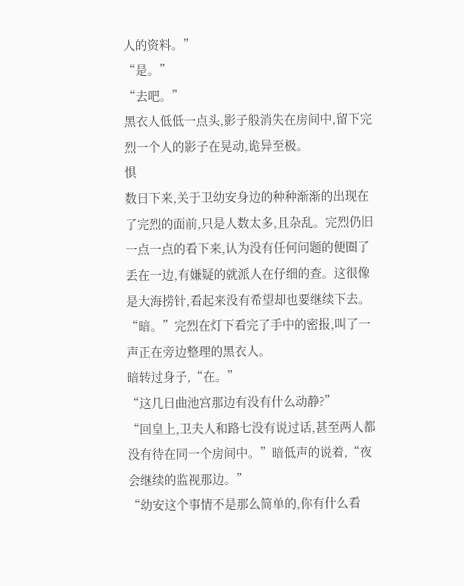人的资料。”
“是。”
“去吧。”
黑衣人低低一点头,影子般消失在房间中,留下完烈一个人的影子在晃动,诡异至极。
惧
数日下来,关于卫幼安身边的种种渐渐的出现在了完烈的面前,只是人数太多,且杂乱。完烈仍旧一点一点的看下来,认为没有任何问题的便圈了丢在一边,有嫌疑的就派人在仔细的查。这很像是大海捞针,看起来没有希望却也要继续下去。
“暗。”完烈在灯下看完了手中的密报,叫了一声正在旁边整理的黑衣人。
暗转过身子,“在。”
“这几日曲池宫那边有没有什么动静?”
“回皇上,卫夫人和路七没有说过话,甚至两人都没有待在同一个房间中。”暗低声的说着,“夜会继续的监视那边。”
“幼安这个事情不是那么简单的,你有什么看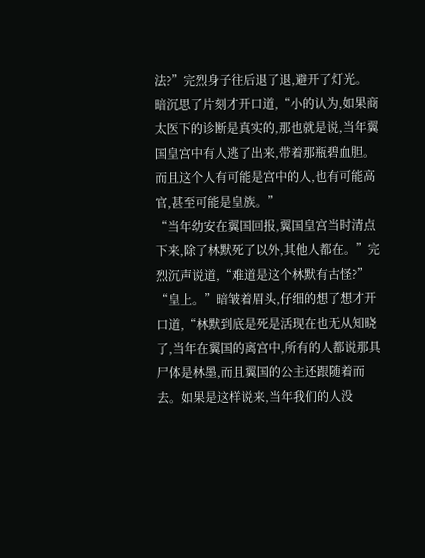法?”完烈身子往后退了退,避开了灯光。
暗沉思了片刻才开口道,“小的认为,如果商太医下的诊断是真实的,那也就是说,当年翼国皇宫中有人逃了出来,带着那瓶碧血胆。而且这个人有可能是宫中的人,也有可能高官,甚至可能是皇族。”
“当年幼安在翼国回报,翼国皇宫当时清点下来,除了林默死了以外,其他人都在。”完烈沉声说道,“难道是这个林默有古怪?”
“皇上。”暗皱着眉头,仔细的想了想才开口道,“林默到底是死是活现在也无从知晓了,当年在翼国的离宫中,所有的人都说那具尸体是林墨,而且翼国的公主还跟随着而去。如果是这样说来,当年我们的人没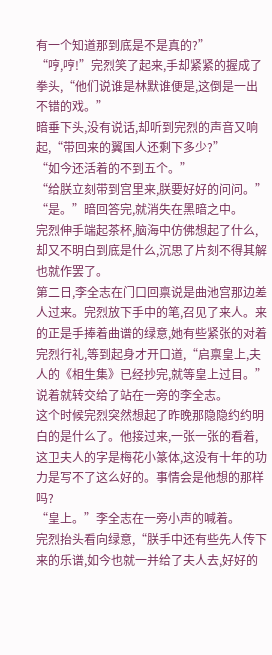有一个知道那到底是不是真的?”
“哼,哼!”完烈笑了起来,手却紧紧的握成了拳头,“他们说谁是林默谁便是,这倒是一出不错的戏。”
暗垂下头,没有说话,却听到完烈的声音又响起,“带回来的翼国人还剩下多少?”
“如今还活着的不到五个。”
“给朕立刻带到宫里来,朕要好好的问问。”
“是。”暗回答完,就消失在黑暗之中。
完烈伸手端起茶杯,脑海中仿佛想起了什么,却又不明白到底是什么,沉思了片刻不得其解也就作罢了。
第二日,李全志在门口回禀说是曲池宫那边差人过来。完烈放下手中的笔,召见了来人。来的正是手捧着曲谱的绿意,她有些紧张的对着完烈行礼,等到起身才开口道,“启禀皇上,夫人的《相生集》已经抄完,就等皇上过目。”说着就转交给了站在一旁的李全志。
这个时候完烈突然想起了昨晚那隐隐约约明白的是什么了。他接过来,一张一张的看着,这卫夫人的字是梅花小篆体,这没有十年的功力是写不了这么好的。事情会是他想的那样吗?
“皇上。”李全志在一旁小声的喊着。
完烈抬头看向绿意,“朕手中还有些先人传下来的乐谱,如今也就一并给了夫人去,好好的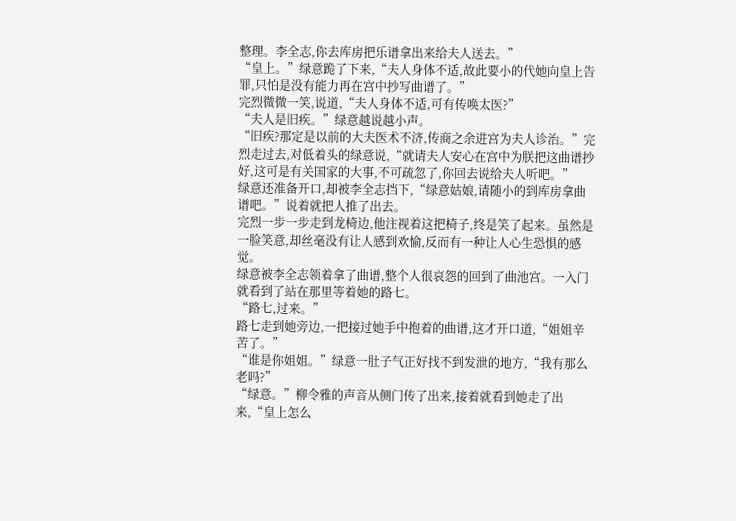整理。李全志,你去库房把乐谱拿出来给夫人送去。”
“皇上。”绿意跪了下来,“夫人身体不适,故此要小的代她向皇上告罪,只怕是没有能力再在宫中抄写曲谱了。”
完烈微微一笑,说道,“夫人身体不适,可有传唤太医?”
“夫人是旧疾。”绿意越说越小声。
“旧疾?那定是以前的大夫医术不济,传商之余进宫为夫人诊治。”完烈走过去,对低着头的绿意说,“就请夫人安心在宫中为朕把这曲谱抄好,这可是有关国家的大事,不可疏忽了,你回去说给夫人听吧。”
绿意还准备开口,却被李全志挡下,“绿意姑娘,请随小的到库房拿曲谱吧。”说着就把人推了出去。
完烈一步一步走到龙椅边,他注视着这把椅子,终是笑了起来。虽然是一脸笑意,却丝毫没有让人感到欢愉,反而有一种让人心生恐惧的感觉。
绿意被李全志领着拿了曲谱,整个人很哀怨的回到了曲池宫。一入门就看到了站在那里等着她的路七。
“路七,过来。”
路七走到她旁边,一把接过她手中抱着的曲谱,这才开口道,“姐姐辛苦了。”
“谁是你姐姐。”绿意一肚子气正好找不到发泄的地方,“我有那么老吗?”
“绿意。”柳令雅的声音从侧门传了出来,接着就看到她走了出来,“皇上怎么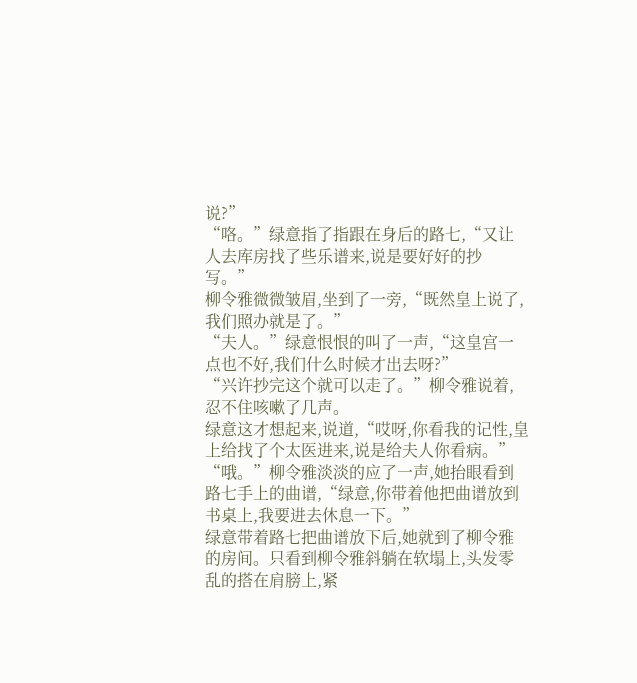说?”
“咯。”绿意指了指跟在身后的路七,“又让人去库房找了些乐谱来,说是要好好的抄写。”
柳令雅微微皱眉,坐到了一旁,“既然皇上说了,我们照办就是了。”
“夫人。”绿意恨恨的叫了一声,“这皇宫一点也不好,我们什么时候才出去呀?”
“兴许抄完这个就可以走了。”柳令雅说着,忍不住咳嗽了几声。
绿意这才想起来,说道,“哎呀,你看我的记性,皇上给找了个太医进来,说是给夫人你看病。”
“哦。”柳令雅淡淡的应了一声,她抬眼看到路七手上的曲谱,“绿意,你带着他把曲谱放到书桌上,我要进去休息一下。”
绿意带着路七把曲谱放下后,她就到了柳令雅的房间。只看到柳令雅斜躺在软塌上,头发零乱的搭在肩膀上,紧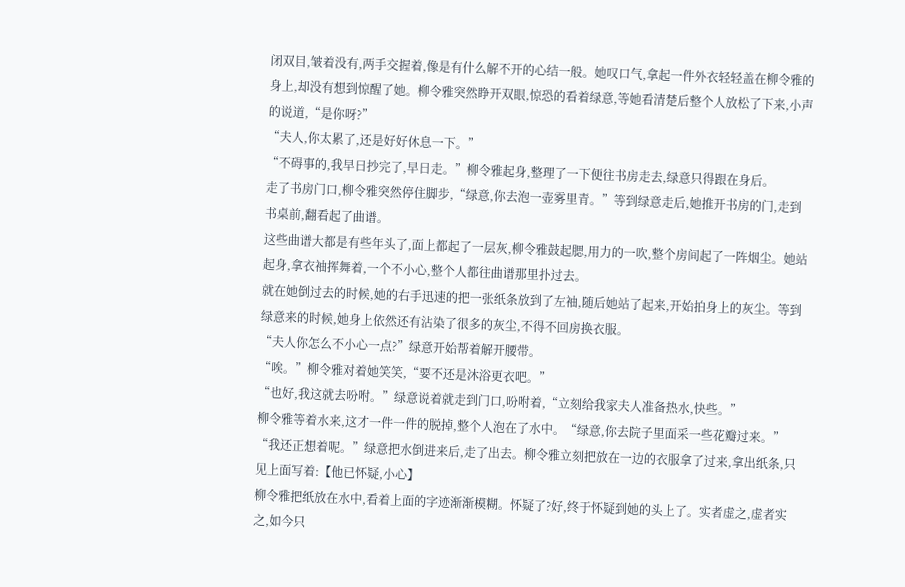闭双目,皱着没有,两手交握着,像是有什么解不开的心结一般。她叹口气,拿起一件外衣轻轻盖在柳令雅的身上,却没有想到惊醒了她。柳令雅突然睁开双眼,惊恐的看着绿意,等她看清楚后整个人放松了下来,小声的说道,“是你呀?”
“夫人,你太累了,还是好好休息一下。”
“不碍事的,我早日抄完了,早日走。”柳令雅起身,整理了一下便往书房走去,绿意只得跟在身后。
走了书房门口,柳令雅突然停住脚步,“绿意,你去泡一壶雾里青。”等到绿意走后,她推开书房的门,走到书桌前,翻看起了曲谱。
这些曲谱大都是有些年头了,面上都起了一层灰,柳令雅鼓起腮,用力的一吹,整个房间起了一阵烟尘。她站起身,拿衣袖挥舞着,一个不小心,整个人都往曲谱那里扑过去。
就在她倒过去的时候,她的右手迅速的把一张纸条放到了左袖,随后她站了起来,开始拍身上的灰尘。等到绿意来的时候,她身上依然还有沾染了很多的灰尘,不得不回房换衣服。
“夫人你怎么不小心一点?”绿意开始帮着解开腰带。
“唉。”柳令雅对着她笑笑,“要不还是沐浴更衣吧。”
“也好,我这就去吩咐。”绿意说着就走到门口,吩咐着,“立刻给我家夫人准备热水,快些。”
柳令雅等着水来,这才一件一件的脱掉,整个人泡在了水中。“绿意,你去院子里面采一些花瓣过来。”
“我还正想着呢。”绿意把水倒进来后,走了出去。柳令雅立刻把放在一边的衣服拿了过来,拿出纸条,只见上面写着:【他已怀疑,小心】
柳令雅把纸放在水中,看着上面的字迹渐渐模糊。怀疑了?好,终于怀疑到她的头上了。实者虚之,虚者实之,如今只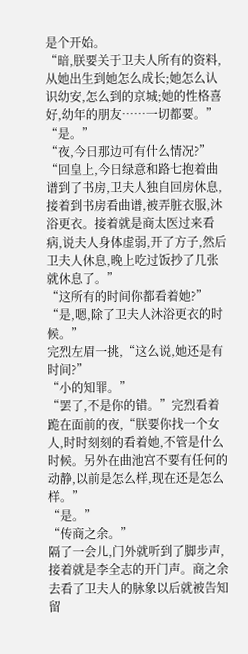是个开始。
“暗,朕要关于卫夫人所有的资料,从她出生到她怎么成长;她怎么认识幼安,怎么到的京城;她的性格喜好,幼年的朋友……一切都要。”
“是。”
“夜,今日那边可有什么情况?”
“回皇上,今日绿意和路七抱着曲谱到了书房,卫夫人独自回房休息,接着到书房看曲谱,被弄脏衣服,沐浴更衣。接着就是商太医过来看病,说夫人身体虚弱,开了方子,然后卫夫人休息,晚上吃过饭抄了几张就休息了。”
“这所有的时间你都看着她?”
“是,嗯,除了卫夫人沐浴更衣的时候。”
完烈左眉一挑,“这么说,她还是有时间?”
“小的知罪。”
“罢了,不是你的错。”完烈看着跪在面前的夜,“朕要你找一个女人,时时刻刻的看着她,不管是什么时候。另外在曲池宫不要有任何的动静,以前是怎么样,现在还是怎么样。”
“是。”
“传商之余。”
隔了一会儿,门外就听到了脚步声,接着就是李全志的开门声。商之余去看了卫夫人的脉象以后就被告知留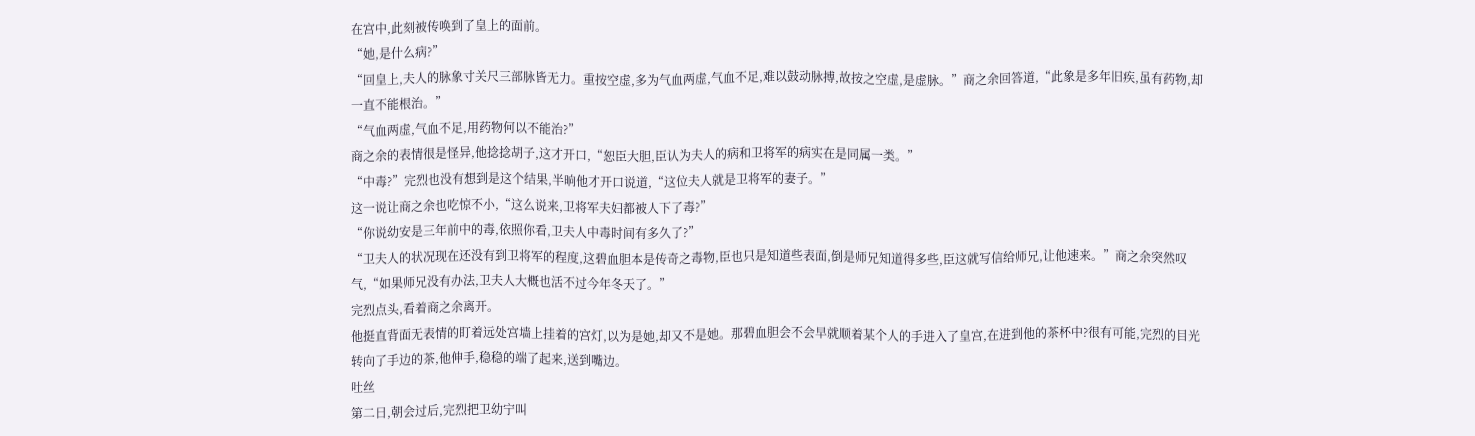在宫中,此刻被传唤到了皇上的面前。
“她,是什么病?”
“回皇上,夫人的脉象寸关尺三部脉皆无力。重按空虚,多为气血两虚,气血不足,难以鼓动脉搏,故按之空虚,是虚脉。”商之余回答道,“此象是多年旧疾,虽有药物,却一直不能根治。”
“气血两虚,气血不足,用药物何以不能治?”
商之余的表情很是怪异,他捻捻胡子,这才开口,“恕臣大胆,臣认为夫人的病和卫将军的病实在是同属一类。”
“中毒?”完烈也没有想到是这个结果,半晌他才开口说道,“这位夫人就是卫将军的妻子。”
这一说让商之余也吃惊不小,“这么说来,卫将军夫妇都被人下了毒?”
“你说幼安是三年前中的毒,依照你看,卫夫人中毒时间有多久了?”
“卫夫人的状况现在还没有到卫将军的程度,这碧血胆本是传奇之毒物,臣也只是知道些表面,倒是师兄知道得多些,臣这就写信给师兄,让他速来。”商之余突然叹气,“如果师兄没有办法,卫夫人大概也活不过今年冬天了。”
完烈点头,看着商之余离开。
他挺直背面无表情的盯着远处宫墙上挂着的宫灯,以为是她,却又不是她。那碧血胆会不会早就顺着某个人的手进入了皇宫,在进到他的茶杯中?很有可能,完烈的目光转向了手边的茶,他伸手,稳稳的端了起来,送到嘴边。
吐丝
第二日,朝会过后,完烈把卫幼宁叫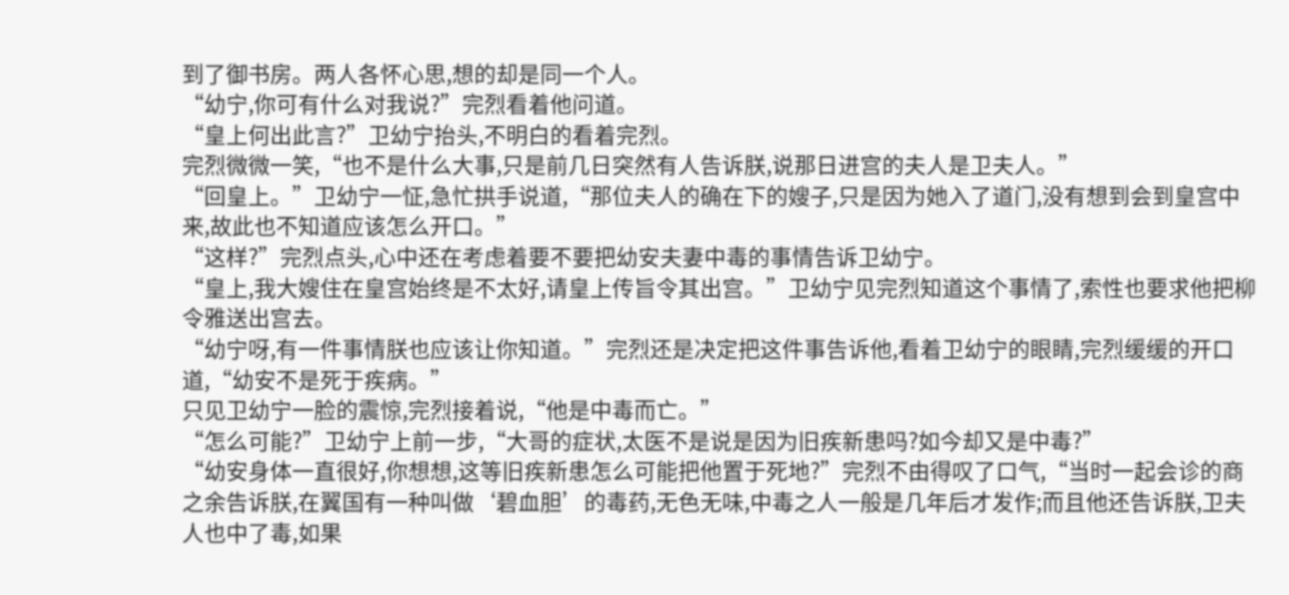到了御书房。两人各怀心思,想的却是同一个人。
“幼宁,你可有什么对我说?”完烈看着他问道。
“皇上何出此言?”卫幼宁抬头,不明白的看着完烈。
完烈微微一笑,“也不是什么大事,只是前几日突然有人告诉朕,说那日进宫的夫人是卫夫人。”
“回皇上。”卫幼宁一怔,急忙拱手说道,“那位夫人的确在下的嫂子,只是因为她入了道门,没有想到会到皇宫中来,故此也不知道应该怎么开口。”
“这样?”完烈点头,心中还在考虑着要不要把幼安夫妻中毒的事情告诉卫幼宁。
“皇上,我大嫂住在皇宫始终是不太好,请皇上传旨令其出宫。”卫幼宁见完烈知道这个事情了,索性也要求他把柳令雅送出宫去。
“幼宁呀,有一件事情朕也应该让你知道。”完烈还是决定把这件事告诉他,看着卫幼宁的眼睛,完烈缓缓的开口道,“幼安不是死于疾病。”
只见卫幼宁一脸的震惊,完烈接着说,“他是中毒而亡。”
“怎么可能?”卫幼宁上前一步,“大哥的症状,太医不是说是因为旧疾新患吗?如今却又是中毒?”
“幼安身体一直很好,你想想,这等旧疾新患怎么可能把他置于死地?”完烈不由得叹了口气,“当时一起会诊的商之余告诉朕,在翼国有一种叫做‘碧血胆’的毒药,无色无味,中毒之人一般是几年后才发作;而且他还告诉朕,卫夫人也中了毒,如果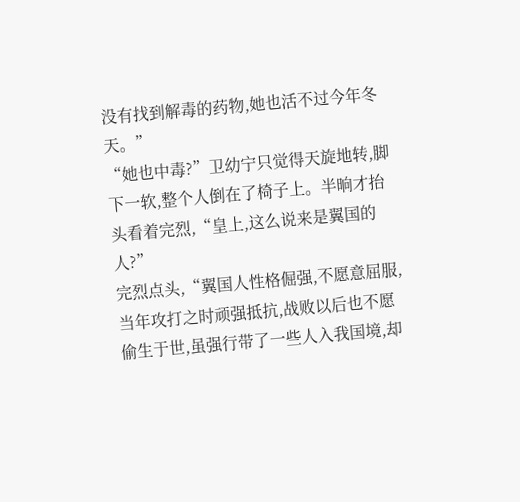没有找到解毒的药物,她也活不过今年冬天。”
“她也中毒?”卫幼宁只觉得天旋地转,脚下一软,整个人倒在了椅子上。半晌才抬头看着完烈,“皇上,这么说来是翼国的人?”
完烈点头,“翼国人性格倔强,不愿意屈服,当年攻打之时顽强抵抗,战败以后也不愿偷生于世,虽强行带了一些人入我国境,却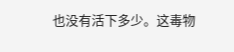也没有活下多少。这毒物